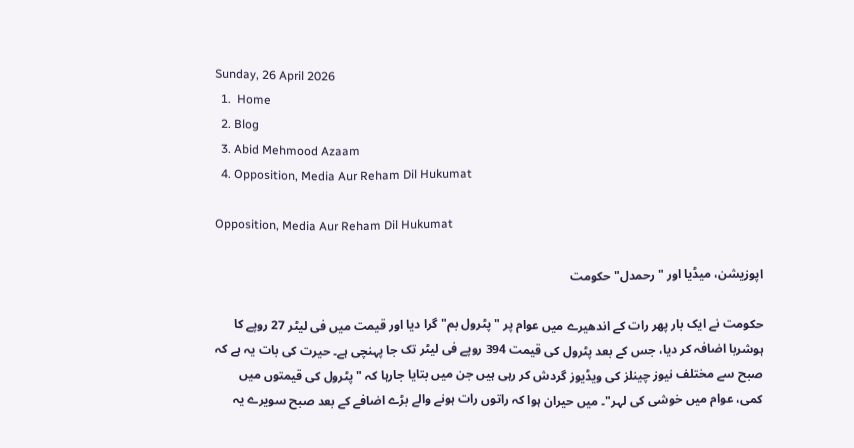Sunday, 26 April 2026
  1.  Home
  2. Blog
  3. Abid Mehmood Azaam
  4. Opposition, Media Aur Reham Dil Hukumat

Opposition, Media Aur Reham Dil Hukumat

اپوزیشن، میڈیا اور "رحمدل" حکومت

حکومت نے ایک بار پھر رات کے اندھیرے میں عوام پر "پٹرول بم" گرا دیا اور قیمت میں فی لیٹر 27 روپے کا ہوشربا اضافہ کر دیا، جس کے بعد پٹرول کی قیمت 394 روپے فی لیٹر تک جا پہنچی ہے۔ حیرت کی بات یہ ہے کہ صبح سے مختلف نیوز چینلز کی ویڈیوز گردش کر رہی ہیں جن میں بتایا جارہا کہ "پٹرول کی قیمتوں میں کمی، عوام میں خوشی کی لہر"۔ میں حیران ہوا کہ راتوں رات ہونے والے بڑے اضافے کے بعد صبح سویرے یہ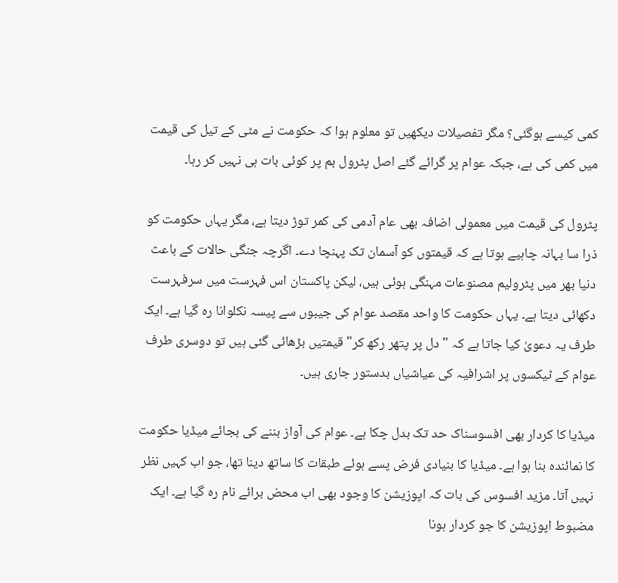کمی کیسے ہوگئی؟ مگر تفصیلات دیکھیں تو معلوم ہوا کہ حکومت نے مٹی کے تیل کی قیمت میں کمی کی ہے، جبکہ عوام پر گرائے گئے اصل پٹرول بم پر کوئی بات ہی نہیں کر رہا۔

پٹرول کی قیمت میں معمولی اضافہ بھی عام آدمی کی کمر توڑ دیتا ہے، مگر یہاں حکومت کو ذرا سا بہانہ چاہیے ہوتا ہے کہ قیمتوں کو آسمان تک پہنچا دے۔ اگرچہ جنگی حالات کے باعث دنیا بھر میں پٹرولیم مصنوعات مہنگی ہوئی ہیں، لیکن پاکستان اس فہرست میں سرفہرست دکھائی دیتا ہے۔ یہاں حکومت کا واحد مقصد عوام کی جیبوں سے پیسہ نکلوانا رہ گیا ہے۔ ایک طرف یہ دعویٰ کیا جاتا ہے کہ "دل پر پتھر رکھ کر" قیمتیں بڑھائی گئی ہیں تو دوسری طرف عوام کے ٹیکسوں پر اشرافیہ کی عیاشیاں بدستور جاری ہیں۔

میڈیا کا کردار بھی افسوسناک حد تک بدل چکا ہے۔ عوام کی آواز بننے کی بجائے میڈیا حکومت کا نمائندہ بنا ہوا ہے۔ میڈیا کا بنیادی فرض پسے ہوئے طبقات کا ساتھ دینا تھا، جو اب کہیں نظر نہیں آتا۔ مزید افسوس کی بات کہ اپوزیشن کا وجود بھی اب محض برائے نام رہ گیا ہے۔ ایک مضبوط اپوزیشن کا جو کردار ہونا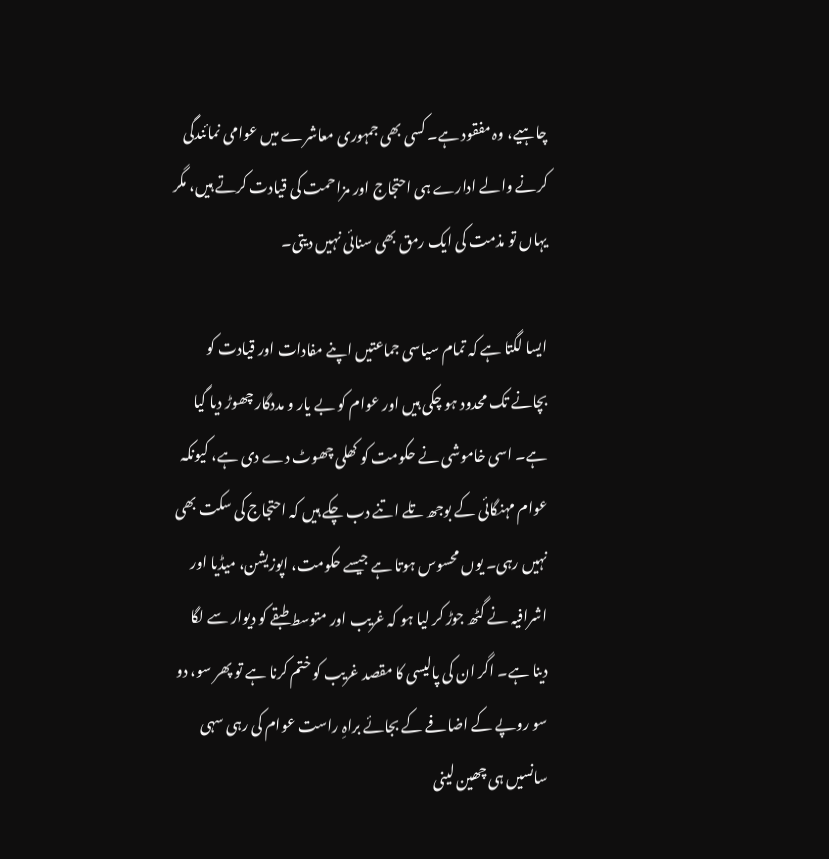چاہیے، وہ مفقود ہے۔ کسی بھی جمہوری معاشرے میں عوامی نمائندگی کرنے والے ادارے ہی احتجاج اور مزاحمت کی قیادت کرتے ہیں، مگر یہاں تو مذمت کی ایک رمق بھی سنائی نہیں دیتی۔

ایسا لگتا ہے کہ تمام سیاسی جماعتیں اپنے مفادات اور قیادت کو بچانے تک محدود ہو چکی ہیں اور عوام کو بے یار و مددگار چھوڑ دیا گیا ہے۔ اسی خاموشی نے حکومت کو کھلی چھوٹ دے دی ہے، کیونکہ عوام مہنگائی کے بوجھ تلے اتنے دب چکے ہیں کہ احتجاج کی سکت بھی نہیں رہی۔ یوں محسوس ہوتا ہے جیسے حکومت، اپوزیشن، میڈیا اور اشرافیہ نے گٹھ جوڑ کر لیا ہو کہ غریب اور متوسط طبقے کو دیوار سے لگا دینا ہے۔ اگر ان کی پالیسی کا مقصد غریب کو ختم کرنا ہے تو پھر سو، دو سو روپے کے اضافے کے بجائے براہِ راست عوام کی رہی سہی سانسیں ہی چھین لینی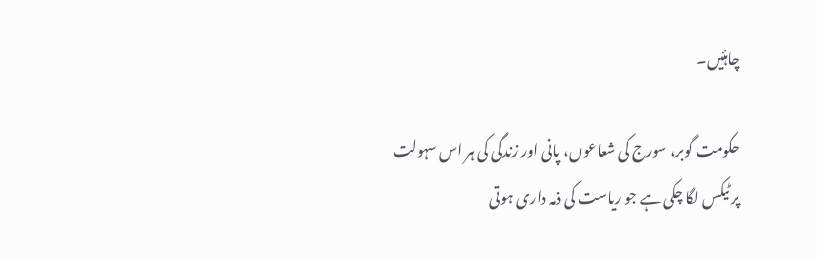چاہئیں۔

حکومت گوبر، سورج کی شعاعوں، پانی اور زندگی کی ہر اس سہولت پر ٹیکس لگا چکی ہے جو ریاست کی ذمہ داری ہوتی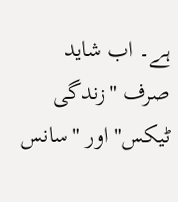ہے۔ اب شاید صرف "زندگی ٹیکس" اور "سانس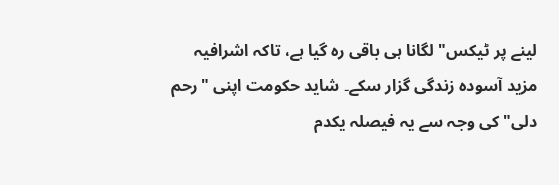لینے پر ٹیکس" لگانا ہی باقی رہ گیا ہے، تاکہ اشرافیہ مزید آسودہ زندگی گزار سکے۔ شاید حکومت اپنی "رحم دلی" کی وجہ سے یہ فیصلہ یکدم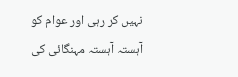نہیں کر رہی اور عوام کو آہستہ آہستہ مہنگائی کی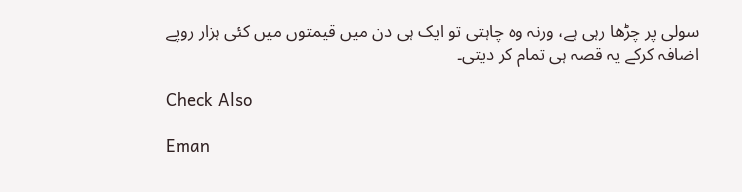سولی پر چڑھا رہی ہے، ورنہ وہ چاہتی تو ایک ہی دن میں قیمتوں میں کئی ہزار روپے اضافہ کرکے یہ قصہ ہی تمام کر دیتی۔

Check Also

Eman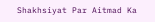Shakhsiyat Par Aitmad Ka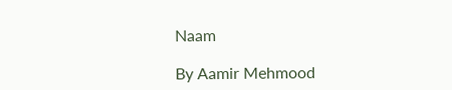Naam

By Aamir Mehmood